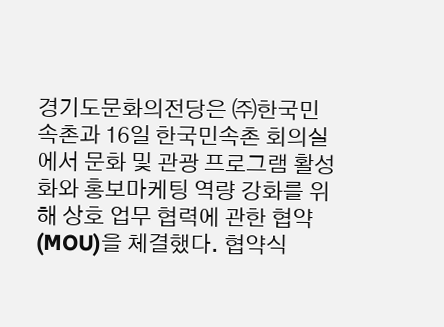경기도문화의전당은 ㈜한국민속촌과 16일 한국민속촌 회의실에서 문화 및 관광 프로그램 활성화와 홍보마케팅 역량 강화를 위해 상호 업무 협력에 관한 협약(MOU)을 체결했다. 협약식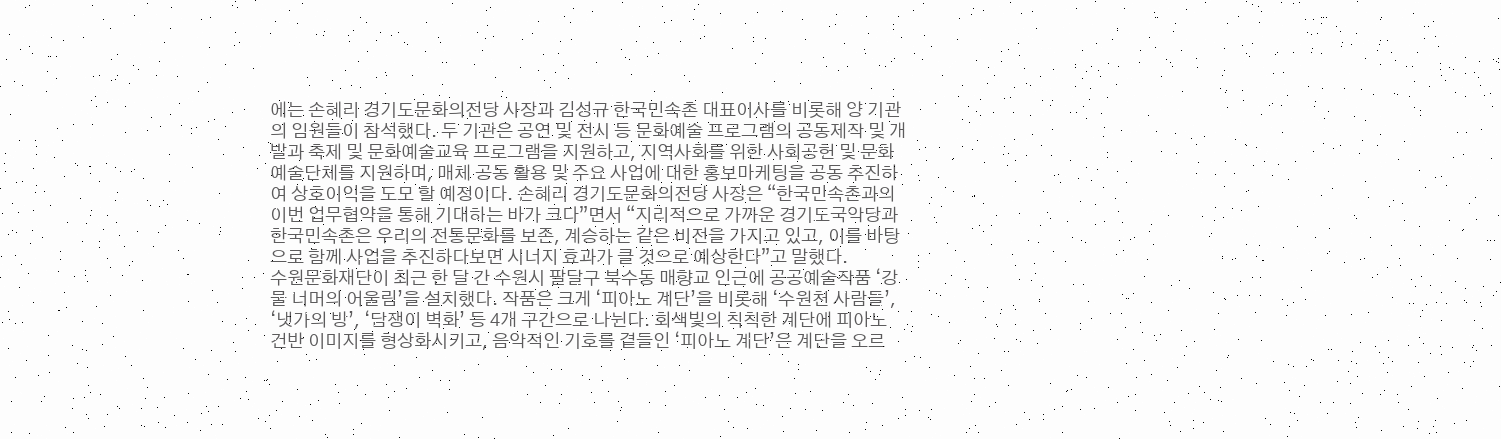에는 손혜리 경기도문화의전당 사장과 김성규 한국민속촌 대표이사를 비롯해 양 기관의 임원들이 참석했다. 두 기관은 공연 및 전시 등 문화예술 프로그램의 공동제작 및 개발과 축제 및 문화예술교육 프로그램을 지원하고, 지역사회를 위한 사회공헌 및 문화예술단체를 지원하며, 매체 공동 활용 및 주요 사업에 대한 홍보마케팅을 공동 추진하여 상호이익을 도모 할 예정이다. 손혜리 경기도문화의전당 사장은 “한국민속촌과의 이번 업무협약을 통해 기대하는 바가 크다”면서 “지리적으로 가까운 경기도국악당과 한국민속촌은 우리의 전통문화를 보존, 계승하는 같은 비전을 가지고 있고, 이를 바탕으로 함께 사업을 추진하다보면 시너지 효과가 클 것으로 예상한다”고 말했다.
수원문화재단이 최근 한 달 간 수원시 팔달구 북수동 매향교 인근에 공공예술작품 ‘강물 너머의 어울림’을 설치했다. 작품은 크게 ‘피아노 계단’을 비롯해 ‘수원천 사람들’, ‘냇가의 방’, ‘담쟁이 벽화’ 등 4개 구간으로 나뉜다. 회색빛의 칙칙한 계단에 피아노 건반 이미지를 형상화시키고, 음악적인 기호를 곁들인 ‘피아노 계단’은 계단을 오르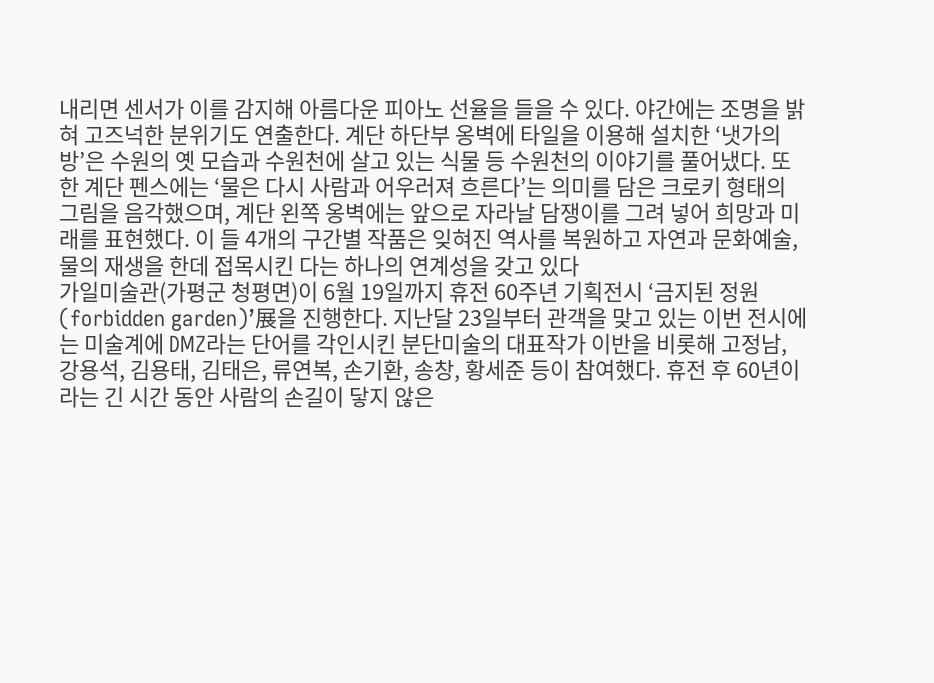내리면 센서가 이를 감지해 아름다운 피아노 선율을 들을 수 있다. 야간에는 조명을 밝혀 고즈넉한 분위기도 연출한다. 계단 하단부 옹벽에 타일을 이용해 설치한 ‘냇가의 방’은 수원의 옛 모습과 수원천에 살고 있는 식물 등 수원천의 이야기를 풀어냈다. 또한 계단 펜스에는 ‘물은 다시 사람과 어우러져 흐른다’는 의미를 담은 크로키 형태의 그림을 음각했으며, 계단 왼쪽 옹벽에는 앞으로 자라날 담쟁이를 그려 넣어 희망과 미래를 표현했다. 이 들 4개의 구간별 작품은 잊혀진 역사를 복원하고 자연과 문화예술, 물의 재생을 한데 접목시킨 다는 하나의 연계성을 갖고 있다
가일미술관(가평군 청평면)이 6월 19일까지 휴전 60주년 기획전시 ‘금지된 정원(forbidden garden)’展을 진행한다. 지난달 23일부터 관객을 맞고 있는 이번 전시에는 미술계에 DMZ라는 단어를 각인시킨 분단미술의 대표작가 이반을 비롯해 고정남, 강용석, 김용태, 김태은, 류연복, 손기환, 송창, 황세준 등이 참여했다. 휴전 후 60년이라는 긴 시간 동안 사람의 손길이 닿지 않은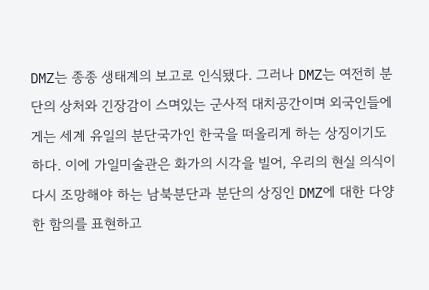DMZ는 종종 생태계의 보고로 인식됐다. 그러나 DMZ는 여전히 분단의 상처와 긴장감이 스며있는 군사적 대치공간이며 외국인들에게는 세계 유일의 분단국가인 한국을 떠올리게 하는 상징이기도 하다. 이에 가일미술관은 화가의 시각을 빌어, 우리의 현실 의식이 다시 조망해야 하는 남북분단과 분단의 상징인 DMZ에 대한 다양한 함의를 표현하고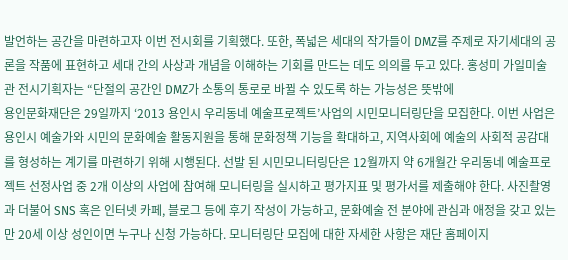발언하는 공간을 마련하고자 이번 전시회를 기획했다. 또한, 폭넓은 세대의 작가들이 DMZ를 주제로 자기세대의 공론을 작품에 표현하고 세대 간의 사상과 개념을 이해하는 기회를 만드는 데도 의의를 두고 있다. 홍성미 가일미술관 전시기획자는 “단절의 공간인 DMZ가 소통의 통로로 바뀔 수 있도록 하는 가능성은 뜻밖에
용인문화재단은 29일까지 ‘2013 용인시 우리동네 예술프로젝트’사업의 시민모니터링단을 모집한다. 이번 사업은 용인시 예술가와 시민의 문화예술 활동지원을 통해 문화정책 기능을 확대하고, 지역사회에 예술의 사회적 공감대를 형성하는 계기를 마련하기 위해 시행된다. 선발 된 시민모니터링단은 12월까지 약 6개월간 우리동네 예술프로젝트 선정사업 중 2개 이상의 사업에 참여해 모니터링을 실시하고 평가지표 및 평가서를 제출해야 한다. 사진촬영과 더불어 SNS 혹은 인터넷 카페, 블로그 등에 후기 작성이 가능하고, 문화예술 전 분야에 관심과 애정을 갖고 있는 만 20세 이상 성인이면 누구나 신청 가능하다. 모니터링단 모집에 대한 자세한 사항은 재단 홈페이지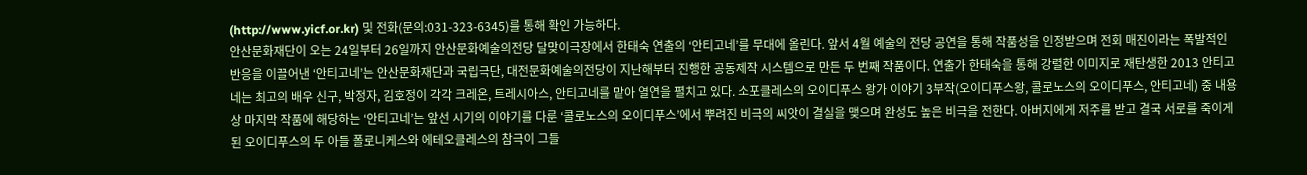(http://www.yicf.or.kr) 및 전화(문의:031-323-6345)를 통해 확인 가능하다.
안산문화재단이 오는 24일부터 26일까지 안산문화예술의전당 달맞이극장에서 한태숙 연출의 ‘안티고네’를 무대에 올린다. 앞서 4월 예술의 전당 공연을 통해 작품성을 인정받으며 전회 매진이라는 폭발적인 반응을 이끌어낸 ‘안티고네’는 안산문화재단과 국립극단, 대전문화예술의전당이 지난해부터 진행한 공동제작 시스템으로 만든 두 번째 작품이다. 연출가 한태숙을 통해 강렬한 이미지로 재탄생한 2013 안티고네는 최고의 배우 신구, 박정자, 김호정이 각각 크레온, 트레시아스, 안티고네를 맡아 열연을 펼치고 있다. 소포클레스의 오이디푸스 왕가 이야기 3부작(오이디푸스왕, 콜로노스의 오이디푸스, 안티고네) 중 내용상 마지막 작품에 해당하는 ‘안티고네’는 앞선 시기의 이야기를 다룬 ‘콜로노스의 오이디푸스’에서 뿌려진 비극의 씨앗이 결실을 맺으며 완성도 높은 비극을 전한다. 아버지에게 저주를 받고 결국 서로를 죽이게 된 오이디푸스의 두 아들 폴로니케스와 에테오클레스의 참극이 그들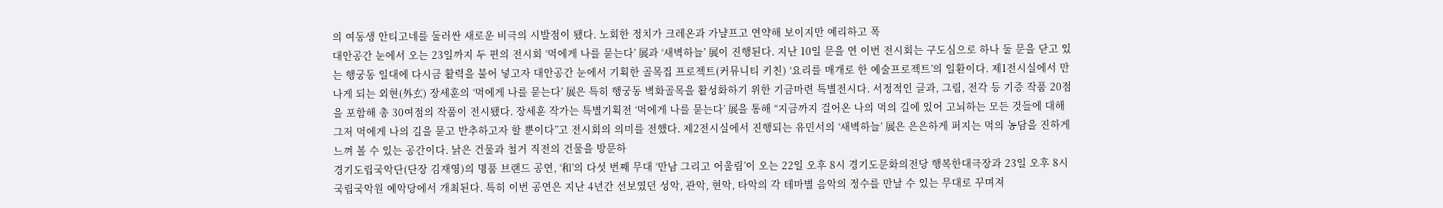의 여동생 안티고네를 둘러싼 새로운 비극의 시발점이 됐다. 노회한 정치가 크레온과 가냘프고 연약해 보이지만 예리하고 폭
대안공간 눈에서 오는 23일까지 두 편의 전시회 ‘먹에게 나를 묻는다’ 展과 ‘새벽하늘’ 展이 진행된다. 지난 10일 문을 연 이번 전시회는 구도심으로 하나 둘 문을 닫고 있는 행궁동 일대에 다시금 활력을 불어 넣고자 대안공간 눈에서 기획한 골목집 프로젝트(커뮤니티 키친) ‘요리를 매개로 한 예술프로젝트’의 일환이다. 제1전시실에서 만나게 되는 외현(外玄) 장세훈의 ‘먹에게 나를 묻는다’ 展은 특히 행궁동 벽화골목을 활성화하기 위한 기금마련 특별전시다. 서정적인 글과, 그림, 전각 등 기증 작품 20점을 포함해 총 30여점의 작품이 전시됐다. 장세훈 작가는 특별기획전 ‘먹에게 나를 묻는다’ 展을 통해 “지금까지 걸어온 나의 먹의 길에 있어 고뇌하는 모든 것들에 대해 그저 먹에게 나의 길을 묻고 반추하고자 할 뿐이다”고 전시회의 의미를 전했다. 제2전시실에서 진행되는 유민서의 ‘새벽하늘’ 展은 은은하게 퍼지는 먹의 농담을 진하게 느껴 볼 수 있는 공간이다. 낡은 건물과 철거 직전의 건물을 방문하
경기도립국악단(단장 김재영)의 명품 브랜드 공연, ‘和’의 다섯 번째 무대 ‘만남 그리고 어울림’이 오는 22일 오후 8시 경기도문화의전당 행복한대극장과 23일 오후 8시 국립국악원 예악당에서 개최된다. 특히 이번 공연은 지난 4년간 선보였던 성악, 관악, 현악, 타악의 각 테마별 음악의 정수를 만날 수 있는 무대로 꾸며져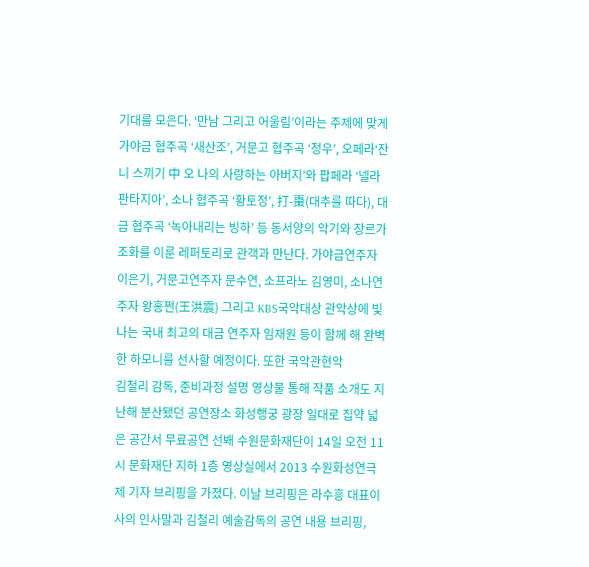기대를 모은다. ‘만남 그리고 어울림’이라는 주제에 맞게 가야금 협주곡 ‘새산조’, 거문고 협주곡 ‘청우’, 오페라‘잔니 스끼기 中 오 나의 사랑하는 아버지’와 팝페라 ‘넬라 판타지아’, 소나 협주곡 ‘황토정’, 打-棗(대추를 따다), 대금 협주곡 ‘녹아내리는 빙하’ 등 동서양의 악기와 장르가 조화를 이룬 레퍼토리로 관객과 만난다. 가야금연주자 이은기, 거문고연주자 문수연, 소프라노 김영미, 소나연주자 왕홍쩐(王洪震) 그리고 KBS국악대상 관악상에 빛나는 국내 최고의 대금 연주자 임재원 등이 함께 해 완벽한 하모니를 선사할 예정이다. 또한 국악관현악
김철리 감독, 준비과정 설명 영상물 통해 작품 소개도 지난해 분산됐던 공연장소 화성행궁 광장 일대로 집약 넓은 공간서 무료공연 선봬 수원문화재단이 14일 오전 11시 문화재단 지하 1층 영상실에서 2013 수원화성연극제 기자 브리핑을 가졌다. 이날 브리핑은 라수흥 대표이사의 인사말과 김철리 예술감독의 공연 내용 브리핑,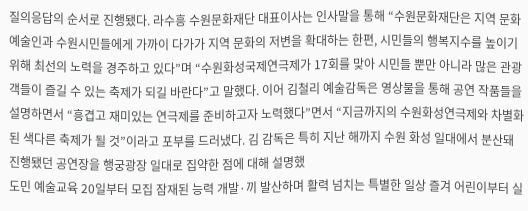질의응답의 순서로 진행됐다. 라수흥 수원문화재단 대표이사는 인사말을 통해 “수원문화재단은 지역 문화예술인과 수원시민들에게 가까이 다가가 지역 문화의 저변을 확대하는 한편, 시민들의 행복지수를 높이기 위해 최선의 노력을 경주하고 있다”며 “수원화성국제연극제가 17회를 맞아 시민들 뿐만 아니라 많은 관광객들이 즐길 수 있는 축제가 되길 바란다”고 말했다. 이어 김철리 예술감독은 영상물을 통해 공연 작품들을 설명하면서 “흥겹고 재미있는 연극제를 준비하고자 노력했다”면서 “지금까지의 수원화성연극제와 차별화된 색다른 축제가 될 것”이라고 포부를 드러냈다. 김 감독은 특히 지난 해까지 수원 화성 일대에서 분산돼 진행됐던 공연장을 행궁광장 일대로 집약한 점에 대해 설명했
도민 예술교육 20일부터 모집 잠재된 능력 개발·끼 발산하며 활력 넘치는 특별한 일상 즐겨 어린이부터 실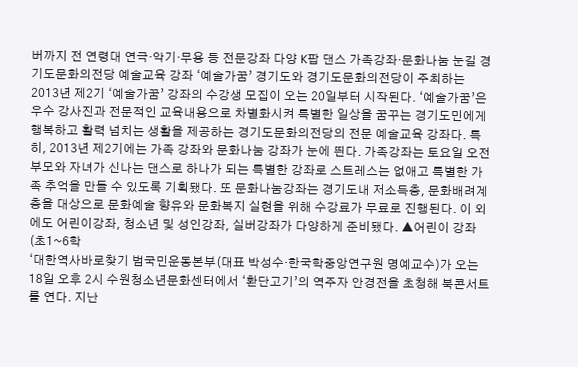버까지 전 연령대 연극·악기·무용 등 전문강좌 다양 K팝 댄스 가족강좌·문화나눔 눈길 경기도문화의전당 예술교육 강좌 ‘예술가꿈’ 경기도와 경기도문화의전당이 주최하는 2013년 제2기 ‘예술가꿈’ 강좌의 수강생 모집이 오는 20일부터 시작된다. ‘예술가꿈’은 우수 강사진과 전문적인 교육내용으로 차별화시켜 특별한 일상을 꿈꾸는 경기도민에게 행복하고 활력 넘치는 생활을 제공하는 경기도문화의전당의 전문 예술교육 강좌다. 특히, 2013년 제2기에는 가족 강좌와 문화나눔 강좌가 눈에 띈다. 가족강좌는 토요일 오전 부모와 자녀가 신나는 댄스로 하나가 되는 특별한 강좌로 스트레스는 없애고 특별한 가족 추억을 만들 수 있도록 기획됐다. 또 문화나눔강좌는 경기도내 저소득층, 문화배려계층을 대상으로 문화예술 향유와 문화복지 실현을 위해 수강료가 무료로 진행된다. 이 외에도 어린이강좌, 청소년 및 성인강좌, 실버강좌가 다양하게 준비됐다. ▲어린이 강좌 (초1~6학
‘대한역사바로찾기 범국민운동본부(대표 박성수·한국학중앙연구원 명예교수)가 오는 18일 오후 2시 수원청소년문화센터에서 ‘환단고기’의 역주자 안경전을 초청해 북콘서트를 연다. 지난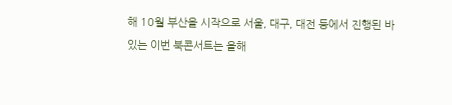해 10월 부산을 시작으로 서울, 대구, 대전 등에서 진행된 바 있는 이번 북콘서트는 올해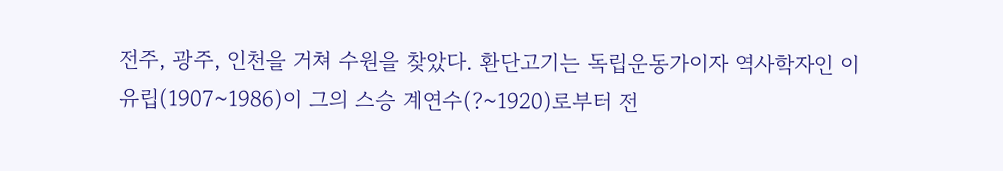전주, 광주, 인천을 거쳐 수원을 찾았다. 환단고기는 독립운동가이자 역사학자인 이유립(1907~1986)이 그의 스승 계연수(?~1920)로부터 전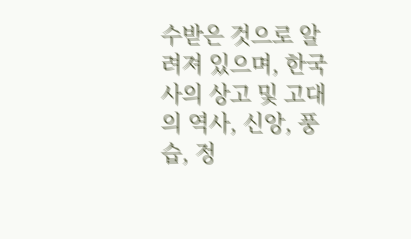수받은 것으로 알려져 있으며, 한국사의 상고 및 고대의 역사, 신앙, 풍습, 정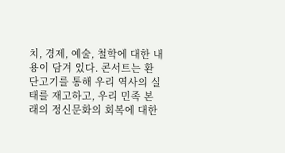치, 경제, 예술, 철학에 대한 내용이 담겨 있다. 콘서트는 환단고기를 통해 우리 역사의 실태를 재고하고, 우리 민족 본래의 정신문화의 회복에 대한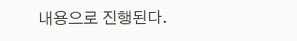내용으로 진행된다.